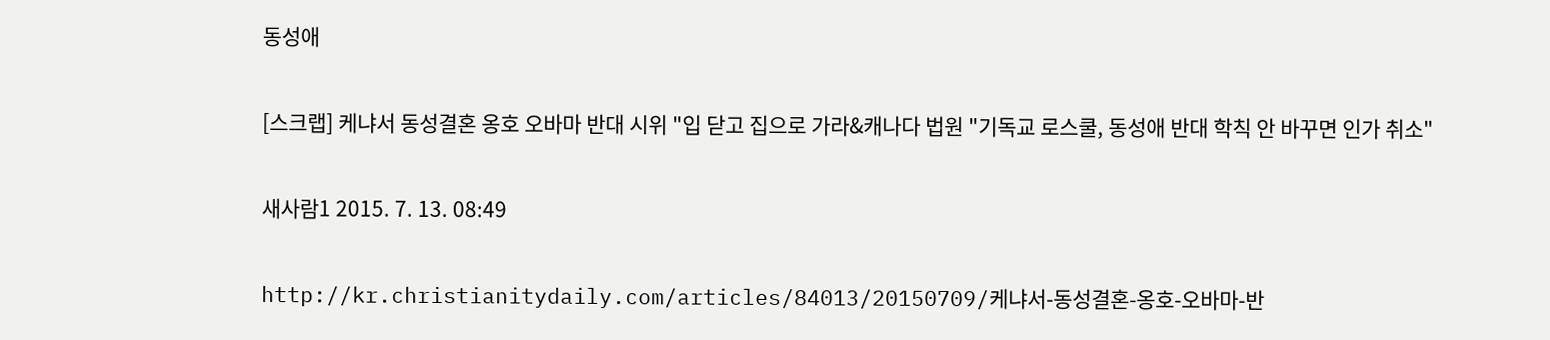동성애

[스크랩] 케냐서 동성결혼 옹호 오바마 반대 시위 "입 닫고 집으로 가라&캐나다 법원 "기독교 로스쿨, 동성애 반대 학칙 안 바꾸면 인가 취소"

새사람1 2015. 7. 13. 08:49

http://kr.christianitydaily.com/articles/84013/20150709/케냐서-동성결혼-옹호-오바마-반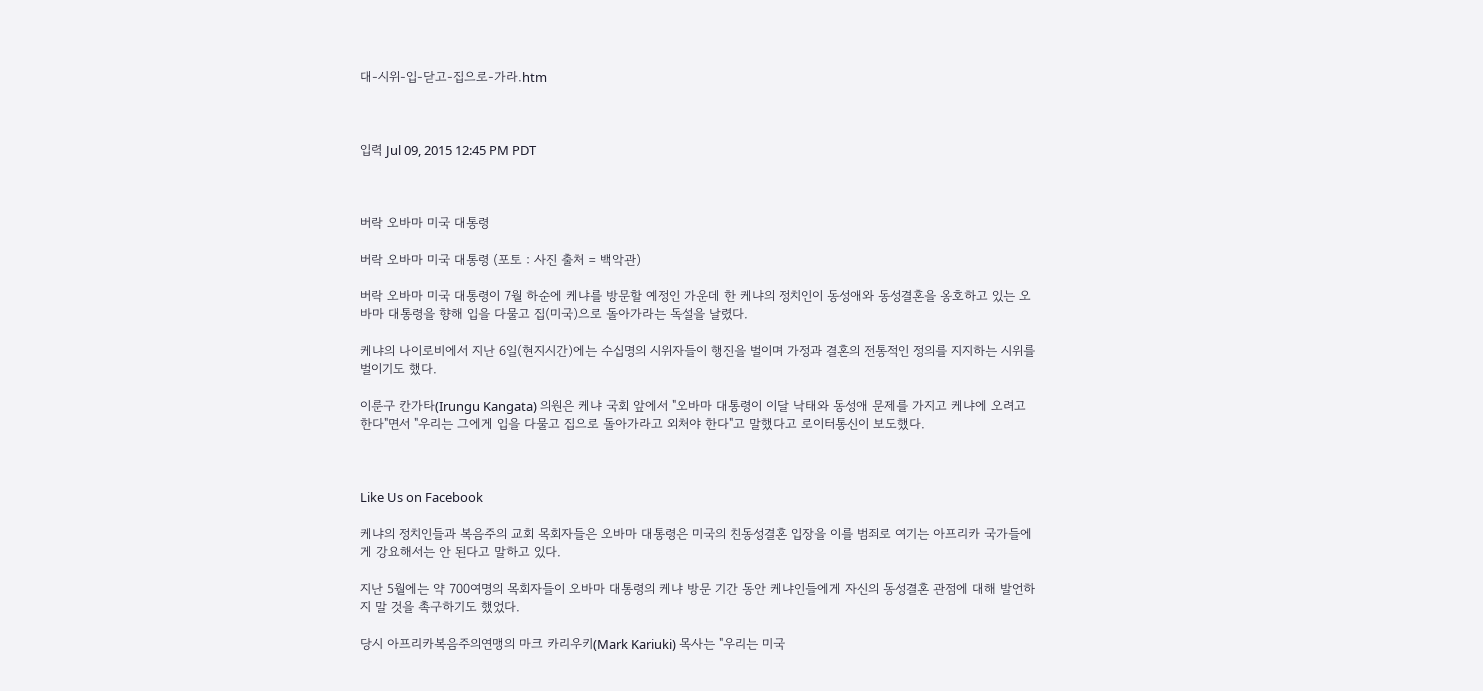대-시위-입-닫고-집으로-가라.htm



입력 Jul 09, 2015 12:45 PM PDT



버락 오바마 미국 대통령

버락 오바마 미국 대통령 (포토 : 사진 출처 = 백악관)

버락 오바마 미국 대통령이 7월 하순에 케냐를 방문할 예정인 가운데 한 케냐의 정치인이 동성애와 동성결혼을 옹호하고 있는 오바마 대통령을 향해 입을 다물고 집(미국)으로 돌아가라는 독설을 날렸다.

케냐의 나이로비에서 지난 6일(현지시간)에는 수십명의 시위자들이 행진을 벌이며 가정과 결혼의 전통적인 정의를 지지하는 시위를 벌이기도 했다.

이룬구 칸가타(Irungu Kangata) 의원은 케냐 국회 앞에서 "오바마 대통령이 이달 낙태와 동성애 문제를 가지고 케냐에 오려고 한다"면서 "우리는 그에게 입을 다물고 집으로 돌아가라고 외처야 한다"고 말했다고 로이터통신이 보도했다.



Like Us on Facebook

케냐의 정치인들과 복음주의 교회 목회자들은 오바마 대통령은 미국의 친동성결혼 입장을 이를 범죄로 여기는 아프리카 국가들에게 강요해서는 안 된다고 말하고 있다.

지난 5월에는 약 700여명의 목회자들이 오바마 대통령의 케냐 방문 기간 동안 케냐인들에게 자신의 동성결혼 관점에 대해 발언하지 말 것을 촉구하기도 했었다.

당시 아프리카복음주의연맹의 마크 카리우키(Mark Kariuki) 목사는 "우리는 미국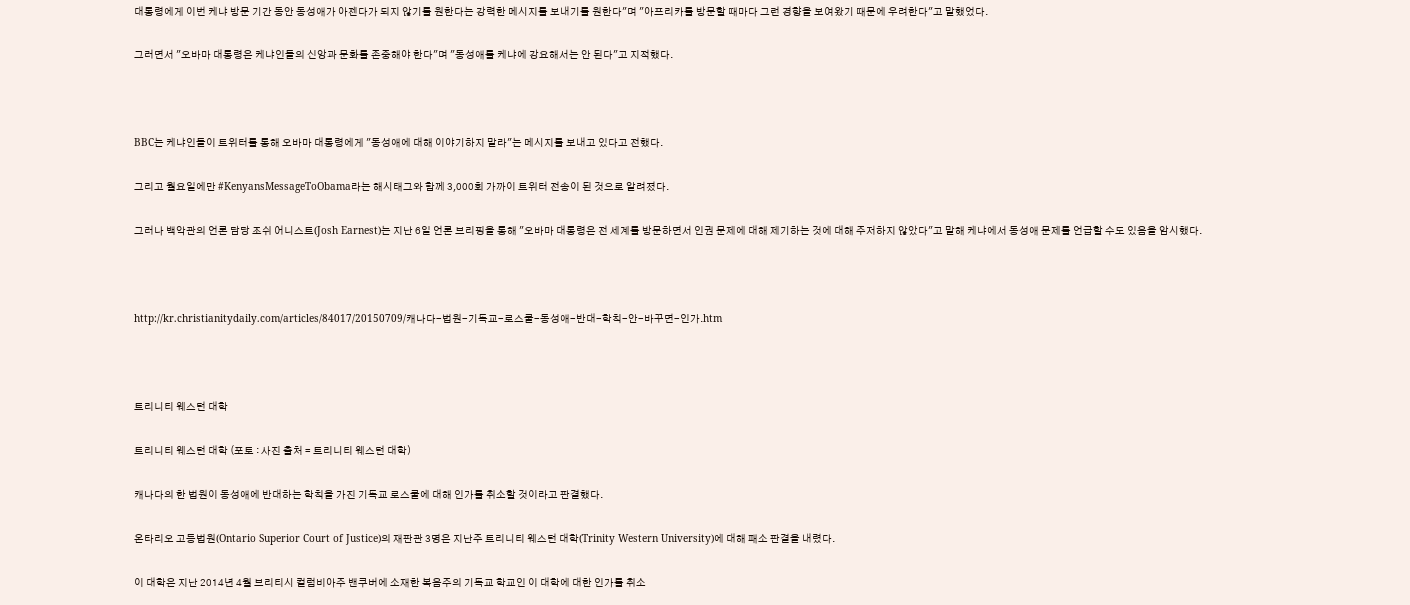대통령에게 이번 케냐 방문 기간 동안 동성애가 아젠다가 되지 않기를 원한다는 강력한 메시지를 보내기를 원한다"며 "아프리카를 방문할 때마다 그런 경향을 보여왔기 때문에 우려한다"고 말했었다.

그러면서 "오바마 대통령은 케냐인들의 신앙과 문화를 존중해야 한다"며 "동성애를 케냐에 강요해서는 안 된다"고 지적했다.



BBC는 케냐인들이 트위터를 통해 오바마 대통령에게 "동성애에 대해 이야기하지 말라"는 메시지를 보내고 있다고 전했다.

그리고 월요일에만 #KenyansMessageToObama라는 해시태그와 함께 3,000회 가까이 트위터 전송이 된 것으로 알려졌다.

그러나 백악관의 언론 담당 조쉬 어니스트(Josh Earnest)는 지난 6일 언론 브리핑을 통해 "오바마 대통령은 전 세계를 방문하면서 인권 문제에 대해 제기하는 것에 대해 주저하지 않았다"고 말해 케냐에서 동성애 문제를 언급할 수도 있음을 암시했다.



http://kr.christianitydaily.com/articles/84017/20150709/캐나다-법원-기독교-로스쿨-동성애-반대-학칙-안-바꾸면-인가.htm



트리니티 웨스턴 대학

트리니티 웨스턴 대학 (포토 : 사진 출처 = 트리니티 웨스턴 대학)

캐나다의 한 법원이 동성애에 반대하는 학칙을 가진 기독교 로스쿨에 대해 인가를 취소할 것이라고 판결했다.

온타리오 고등법원(Ontario Superior Court of Justice)의 재판관 3명은 지난주 트리니티 웨스턴 대학(Trinity Western University)에 대해 패소 판결을 내렸다.

이 대학은 지난 2014년 4월 브리티시 컬럼비아주 밴쿠버에 소재한 복음주의 기독교 학교인 이 대학에 대한 인가를 취소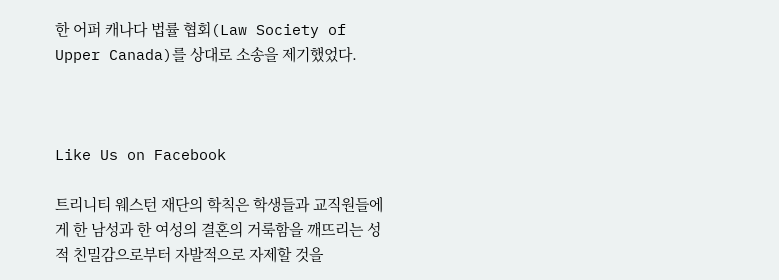한 어퍼 캐나다 법률 협회(Law Society of Upper Canada)를 상대로 소송을 제기했었다.



Like Us on Facebook

트리니티 웨스턴 재단의 학칙은 학생들과 교직원들에게 한 남성과 한 여성의 결혼의 거룩함을 깨뜨리는 성적 친밀감으로부터 자발적으로 자제할 것을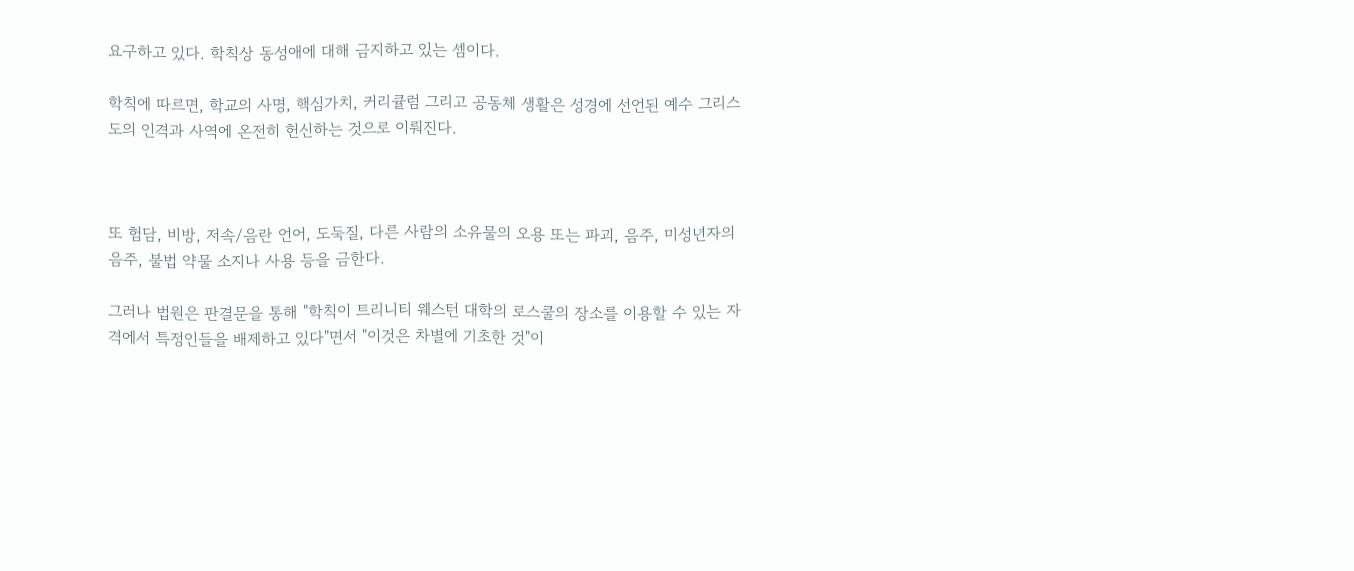요구하고 있다. 학칙상 동성애에 대해 금지하고 있는 셈이다.

학칙에 따르면, 학교의 사명, 핵심가치, 커리큘럼 그리고 공동체 생활은 성경에 선언된 예수 그리스도의 인격과 사역에 온전히 헌신하는 것으로 이뤄진다.



또 험담, 비방, 저속/음란 언어, 도둑질, 다른 사람의 소유물의 오용 또는 파괴, 음주, 미성년자의 음주, 불법 약물 소지나 사용 등을 금한다.

그러나 법원은 판결문을 통해 "학칙이 트리니티 웨스턴 대학의 로스쿨의 장소를 이용할 수 있는 자격에서 특정인들을 배제하고 있다"면서 "이것은 차별에 기초한 것"이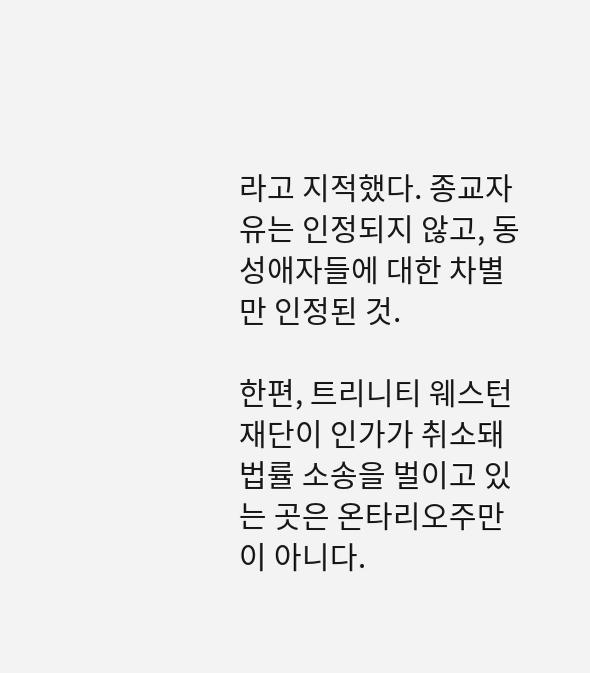라고 지적했다. 종교자유는 인정되지 않고, 동성애자들에 대한 차별만 인정된 것.

한편, 트리니티 웨스턴 재단이 인가가 취소돼 법률 소송을 벌이고 있는 곳은 온타리오주만이 아니다.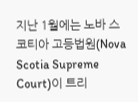지난 1월에는 노바 스코티아 고등법원(Nova Scotia Supreme Court)이 트리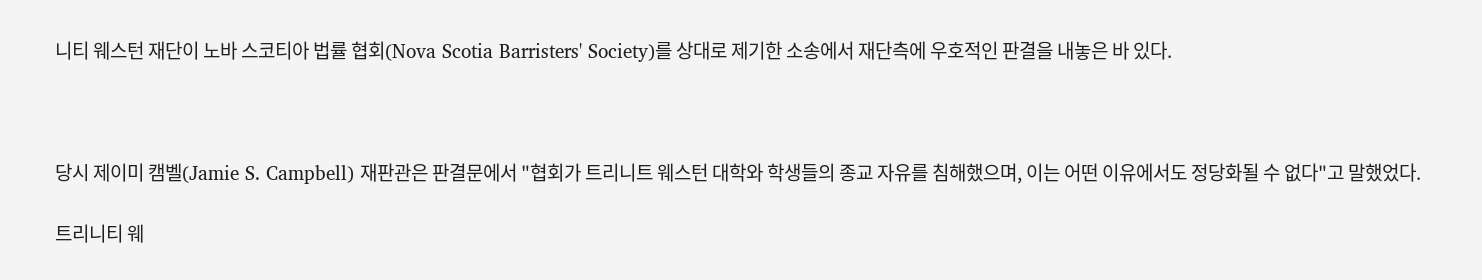니티 웨스턴 재단이 노바 스코티아 법률 협회(Nova Scotia Barristers' Society)를 상대로 제기한 소송에서 재단측에 우호적인 판결을 내놓은 바 있다.



당시 제이미 캠벨(Jamie S. Campbell) 재판관은 판결문에서 "협회가 트리니트 웨스턴 대학와 학생들의 종교 자유를 침해했으며, 이는 어떤 이유에서도 정당화될 수 없다"고 말했었다.

트리니티 웨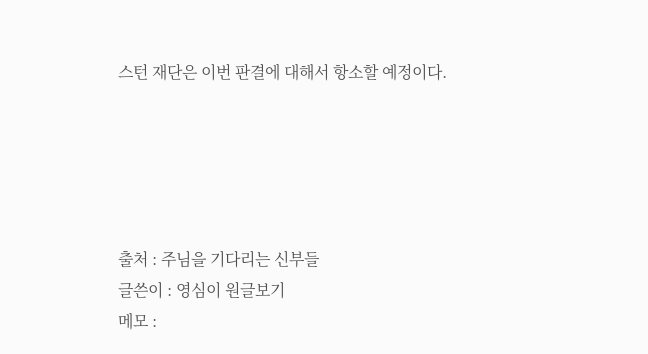스턴 재단은 이번 판결에 대해서 항소할 예정이다.





출처 : 주님을 기다리는 신부들
글쓴이 : 영심이 원글보기
메모 :